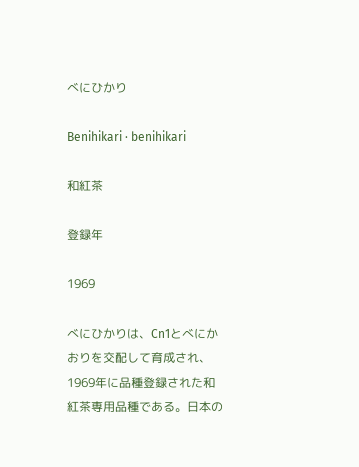べにひかり

Benihikari · benihikari

和紅茶

登録年

1969

べにひかりは、Cn1とべにかおりを交配して育成され、1969年に品種登録された和紅茶専用品種である。日本の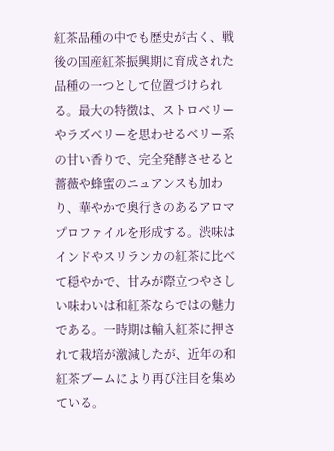紅茶品種の中でも歴史が古く、戦後の国産紅茶振興期に育成された品種の一つとして位置づけられる。最大の特徴は、ストロベリーやラズベリーを思わせるベリー系の甘い香りで、完全発酵させると薔薇や蜂蜜のニュアンスも加わり、華やかで奥行きのあるアロマプロファイルを形成する。渋味はインドやスリランカの紅茶に比べて穏やかで、甘みが際立つやさしい味わいは和紅茶ならではの魅力である。一時期は輸入紅茶に押されて栽培が激減したが、近年の和紅茶ブームにより再び注目を集めている。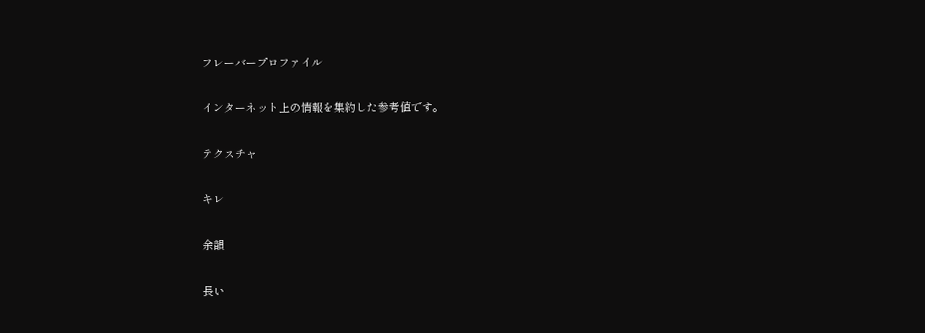フレーバープロファイル

インターネット上の情報を集約した参考値です。

テクスチャ

キレ

余韻

長い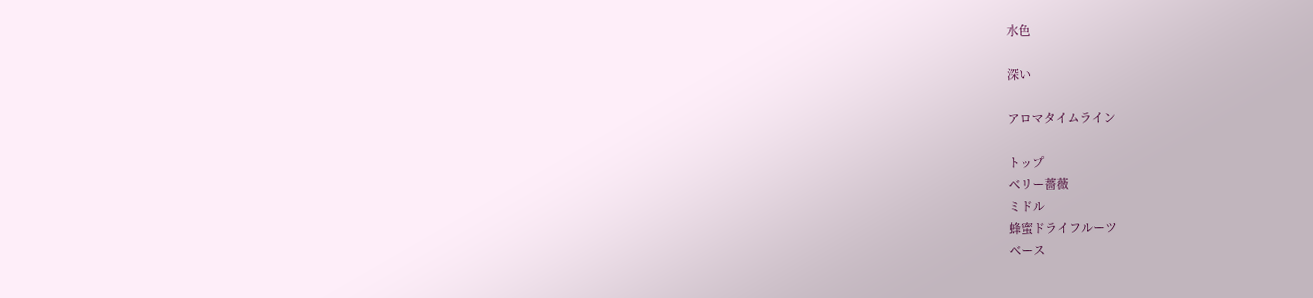水色

深い

アロマタイムライン

トップ
ベリー薔薇
ミドル
蜂蜜ドライフルーツ
ベース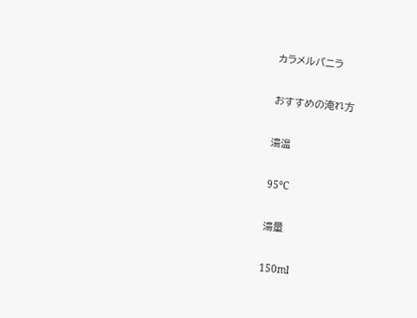カラメルバニラ

おすすめの淹れ方

湯温

95°C

湯量

150ml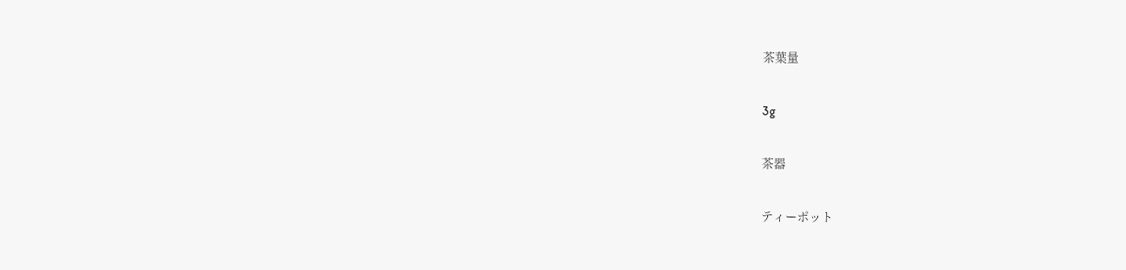茶葉量

3g

茶器

ティーポット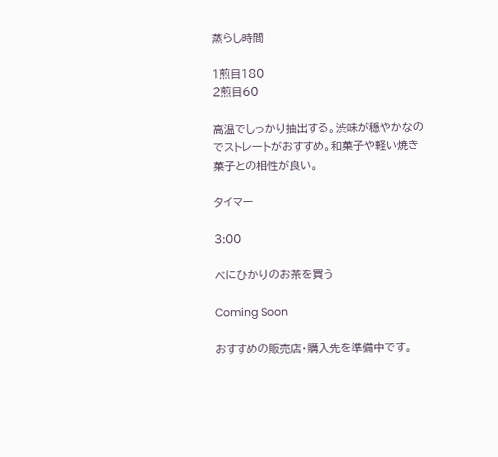蒸らし時間

1煎目180
2煎目60

高温でしっかり抽出する。渋味が穏やかなのでストレートがおすすめ。和菓子や軽い焼き菓子との相性が良い。

タイマー

3:00

べにひかりのお茶を買う

Coming Soon

おすすめの販売店・購入先を準備中です。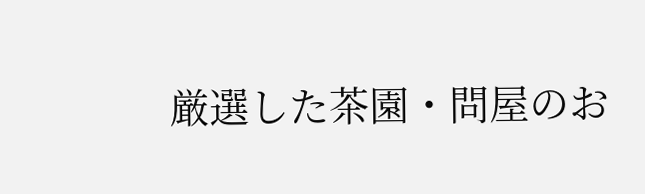厳選した茶園・問屋のお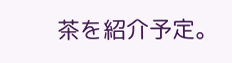茶を紹介予定。